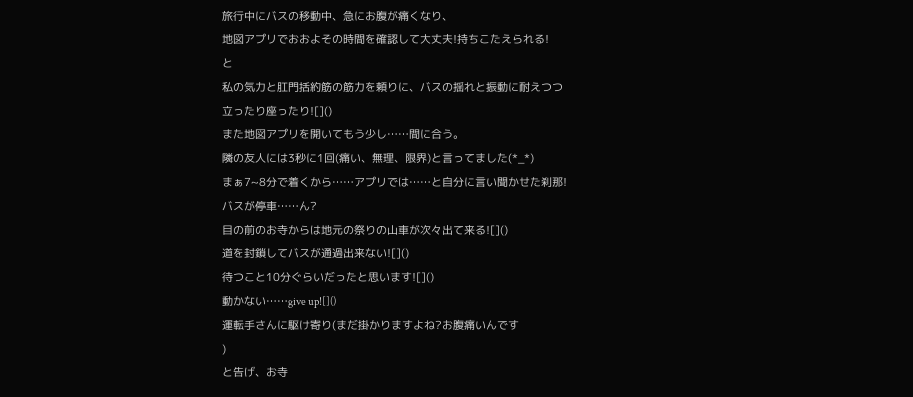旅行中にバスの移動中、急にお腹が痛くなり、
地図アプリでおおよその時間を確認して大丈夫!持ちこたえられる!
と
私の気力と肛門括約筋の筋力を頼りに、バスの揺れと振動に耐えつつ
立ったり座ったり![]()
また地図アプリを開いてもう少し……間に合う。
隣の友人には3秒に1回(痛い、無理、限界)と言ってました(*_*)
まぁ7~8分で着くから……アプリでは……と自分に言い聞かせた刹那!
バスが停車……ん?
目の前のお寺からは地元の祭りの山車が次々出て来る![]()
道を封鎖してバスが通過出来ない![]()
待つこと10分ぐらいだったと思います![]()
動かない……give up![]()
運転手さんに駆け寄り(まだ掛かりますよね?お腹痛いんです
)
と告げ、お寺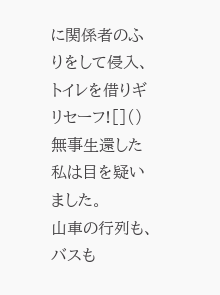に関係者のふりをして侵入、トイレを借りギリセーフ![]()
無事生還した私は目を疑いました。
山車の行列も、バスも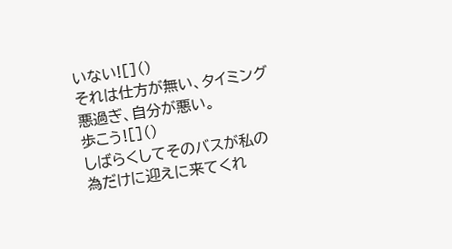いない![]()
それは仕方が無い、タイミング悪過ぎ、自分が悪い。
歩こう![]()
しばらくしてそのバスが私の為だけに迎えに来てくれ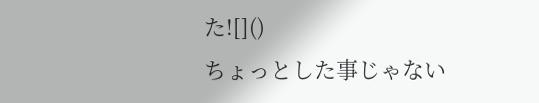た![]()
ちょっとした事じゃない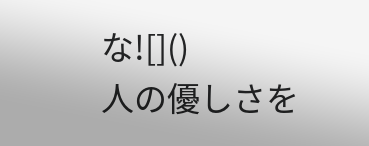な![]()
人の優しさを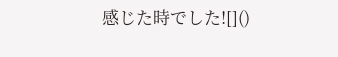感じた時でした![]()